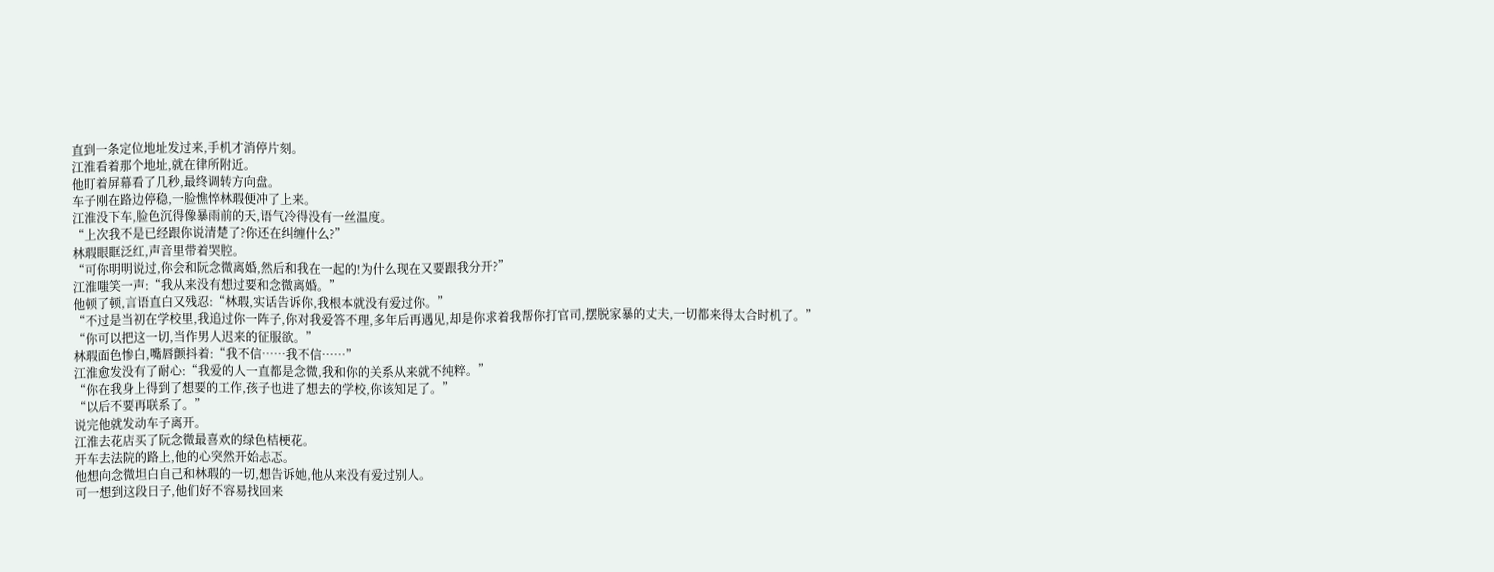直到一条定位地址发过来,手机才消停片刻。
江淮看着那个地址,就在律所附近。
他盯着屏幕看了几秒,最终调转方向盘。
车子刚在路边停稳,一脸憔悴林瑕便冲了上来。
江淮没下车,脸色沉得像暴雨前的天,语气冷得没有一丝温度。
“上次我不是已经跟你说清楚了?你还在纠缠什么?”
林瑕眼眶泛红,声音里带着哭腔。
“可你明明说过,你会和阮念微离婚,然后和我在一起的!为什么现在又要跟我分开?”
江淮嗤笑一声:“我从来没有想过要和念微离婚。”
他顿了顿,言语直白又残忍:“林瑕,实话告诉你,我根本就没有爱过你。”
“不过是当初在学校里,我追过你一阵子,你对我爱答不理,多年后再遇见,却是你求着我帮你打官司,摆脱家暴的丈夫,一切都来得太合时机了。”
“你可以把这一切,当作男人迟来的征服欲。”
林瑕面色惨白,嘴唇颤抖着:“我不信……我不信……”
江淮愈发没有了耐心:“我爱的人一直都是念微,我和你的关系从来就不纯粹。”
“你在我身上得到了想要的工作,孩子也进了想去的学校,你该知足了。”
“以后不要再联系了。”
说完他就发动车子离开。
江淮去花店买了阮念微最喜欢的绿色桔梗花。
开车去法院的路上,他的心突然开始忐忑。
他想向念微坦白自己和林瑕的一切,想告诉她,他从来没有爱过别人。
可一想到这段日子,他们好不容易找回来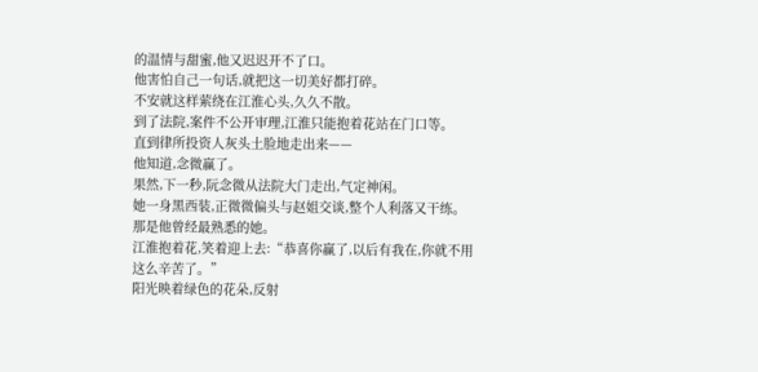的温情与甜蜜,他又迟迟开不了口。
他害怕自己一句话,就把这一切美好都打碎。
不安就这样萦绕在江淮心头,久久不散。
到了法院,案件不公开审理,江淮只能抱着花站在门口等。
直到律所投资人灰头土脸地走出来——
他知道,念微赢了。
果然,下一秒,阮念微从法院大门走出,气定神闲。
她一身黑西装,正微微偏头与赵姐交谈,整个人利落又干练。
那是他曾经最熟悉的她。
江淮抱着花,笑着迎上去:“恭喜你赢了,以后有我在,你就不用这么辛苦了。”
阳光映着绿色的花朵,反射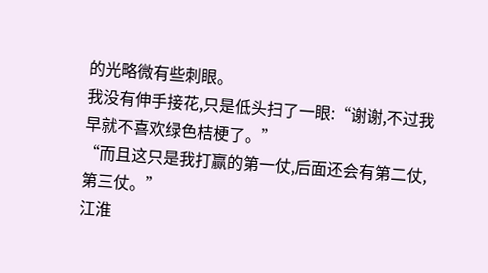的光略微有些刺眼。
我没有伸手接花,只是低头扫了一眼:“谢谢,不过我早就不喜欢绿色桔梗了。”
“而且这只是我打赢的第一仗,后面还会有第二仗,第三仗。”
江淮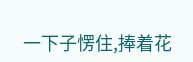一下子愣住,捧着花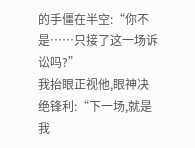的手僵在半空:“你不是……只接了这一场诉讼吗?”
我抬眼正视他,眼神决绝锋利:“下一场,就是我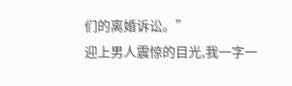们的离婚诉讼。”
迎上男人震惊的目光,我一字一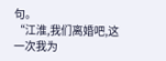句。
“江淮,我们离婚吧,这一次我为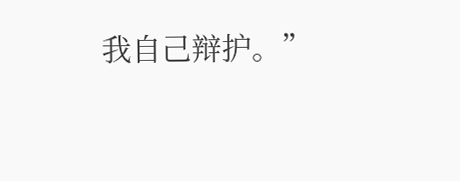我自己辩护。”